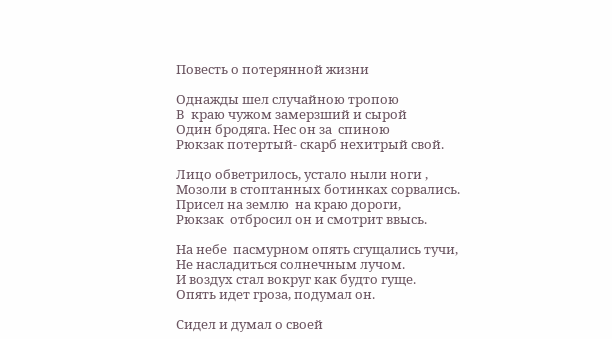Повесть о потерянной жизни

Однажды шел случайною тропою
В  краю чужом замерзший и сырой
Один бродяга. Нес он за  спиною
Рюкзак потертый- скарб нехитрый свой.

Лицо обветрилось, устало ныли ноги ,
Мозоли в стоптанных ботинках сорвались.
Присел на землю  на краю дороги,
Рюкзак  отбросил он и смотрит ввысь.

На небе  пасмурном опять сгущались тучи,
Не насладиться солнечным лучом.
И воздух стал вокруг как будто гуще.
Опять идет гроза, подумал он.

Сидел и думал о своей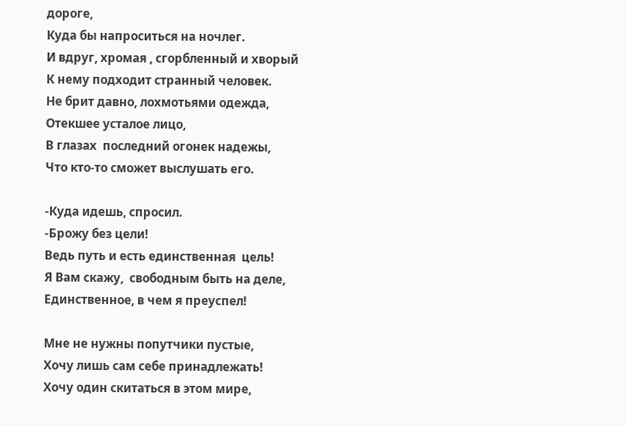дороге,
Куда бы напроситься на ночлег.
И вдруг, хромая , сгорбленный и хворый
К нему подходит странный человек.
Не брит давно, лохмотьями одежда,
Отекшее усталое лицо,
В глазах  последний огонек надежы,
Что кто-то сможет выслушать его.

-Куда идешь, спросил.
-Брожу без цели!
Ведь путь и есть единственная  цель!
Я Вам скажу,  свободным быть на деле,
Единственное, в чем я преуспел!

Мне не нужны попутчики пустые,
Хочу лишь сам себе принадлежать!
Хочу один скитаться в этом мире,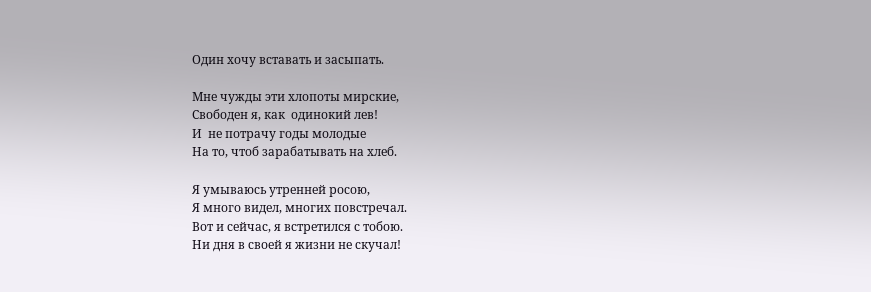Один хочу вставать и засыпать.

Мне чужды эти хлопоты мирские,
Свободен я, как  одинокий лев!
И  не потрачу годы молодые
На то, чтоб зарабатывать на хлеб.

Я умываюсь утренней росою,
Я много видел, многих повстречал.
Вот и сейчас, я встретился с тобою.
Ни дня в своей я жизни не скучал!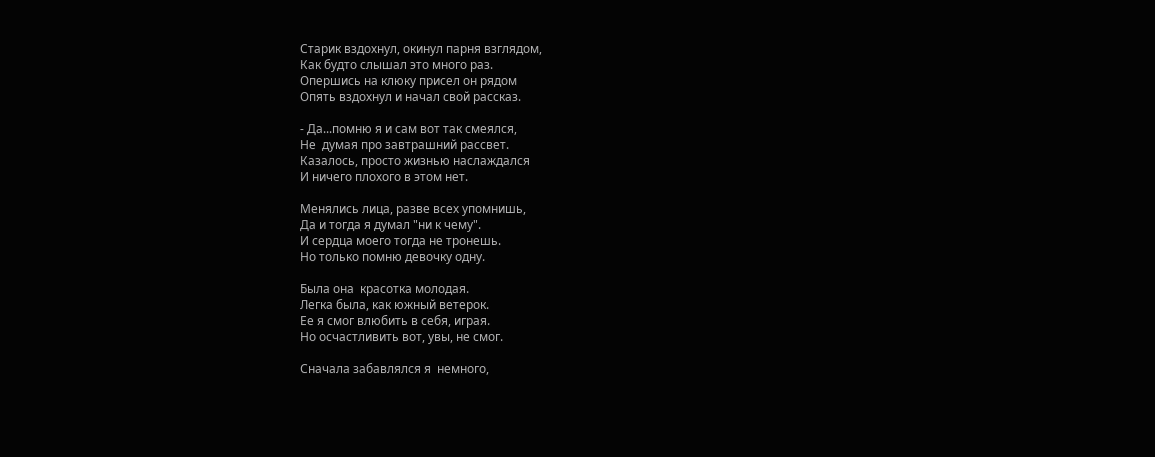Старик вздохнул, окинул парня взглядом,
Как будто слышал это много раз.
Опершись на клюку присел он рядом
Опять вздохнул и начал свой рассказ.

- Да...помню я и сам вот так смеялся,
Не  думая про завтрашний рассвет.
Казалось, просто жизнью наслаждался
И ничего плохого в этом нет.

Менялись лица, разве всех упомнишь,
Да и тогда я думал "ни к чему".
И сердца моего тогда не тронешь.
Но только помню девочку одну.

Была она  красотка молодая.
Легка была, как южный ветерок.
Ее я смог влюбить в себя, играя.
Но осчастливить вот, увы, не смог.

Сначала забавлялся я  немного,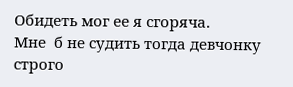Обидеть мог ее я сгоряча.
Мне  б не судить тогда девчонку строго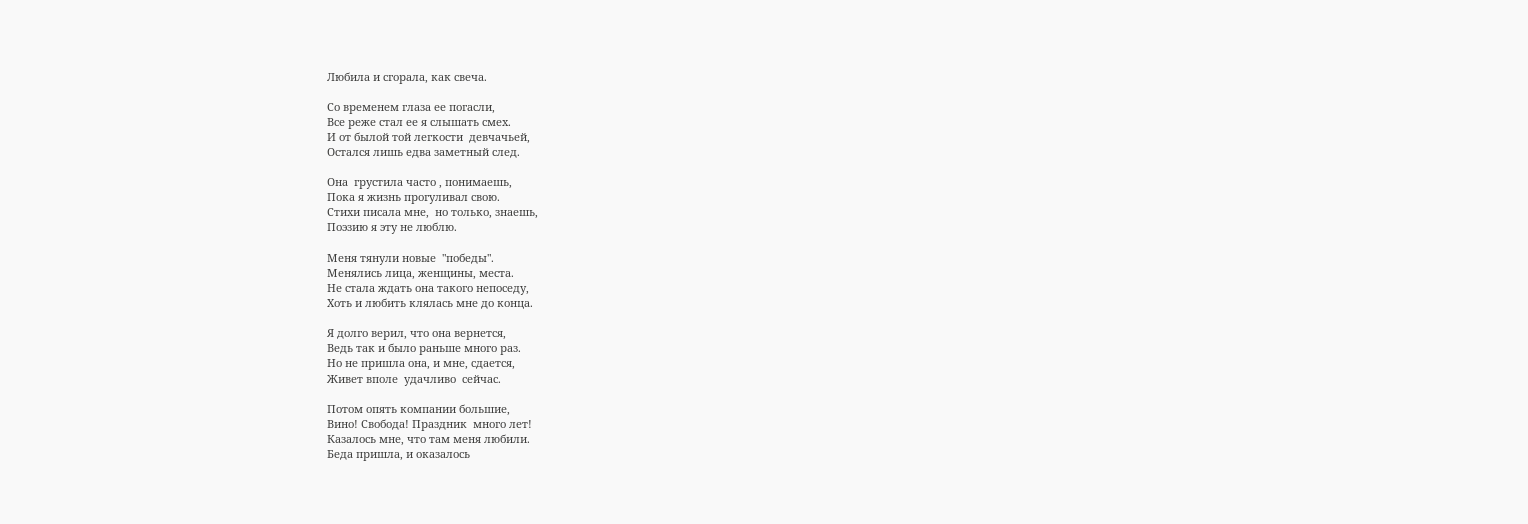Любила и сгорала, как свеча.

Со временем глаза ее погасли,
Все реже стал ее я слышать смех.
И от былой той легкости  девчачьей,
Остался лишь едва заметный след.

Она  грустила часто , понимаешь,
Пока я жизнь прогуливал свою.
Стихи писала мне,  но только, знаешь,
Поэзию я эту не люблю.

Меня тянули новые  "победы".
Менялись лица, женщины, места.
Не стала ждать она такого непоседу,
Хоть и любить клялась мне до конца.

Я долго верил, что она вернется,
Ведь так и было раньше много раз.
Но не пришла она, и мне, сдается,
Живет вполе  удачливо  сейчас.

Потом опять компании большие,
Вино! Свобода! Праздник  много лет!
Казалось мне, что там меня любили.
Беда пришла, и оказалось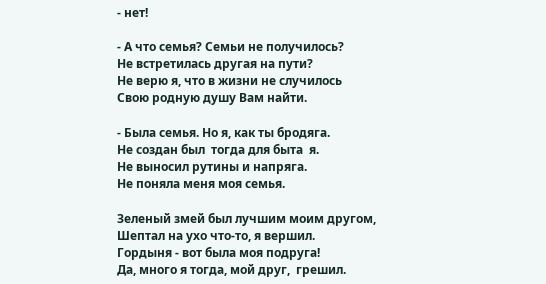- нет!

- А что семья? Семьи не получилось?
Не встретилась другая на пути?
Не верю я, что в жизни не случилось
Свою родную душу Вам найти.

- Была семья. Но я, как ты бродяга.
Не создан был  тогда для быта  я.
Не выносил рутины и напряга.
Не поняла меня моя семья.

Зеленый змей был лучшим моим другом,
Шептал на ухо что-то, я вершил.
Гордыня - вот была моя подруга!
Да, много я тогда, мой друг,  грешил.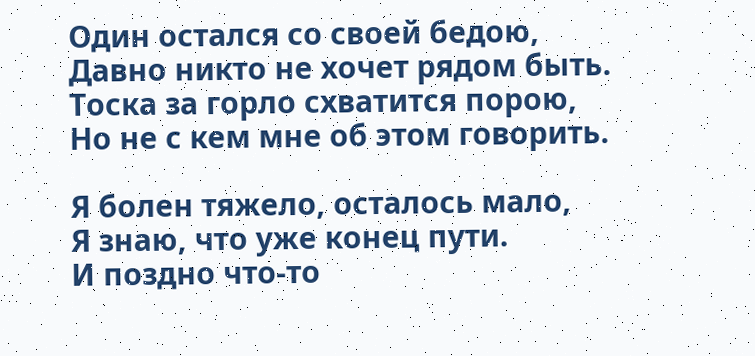Один остался со своей бедою,
Давно никто не хочет рядом быть.
Тоска за горло схватится порою,
Но не с кем мне об этом говорить.

Я болен тяжело, осталось мало,
Я знаю, что уже конец пути.
И поздно что-то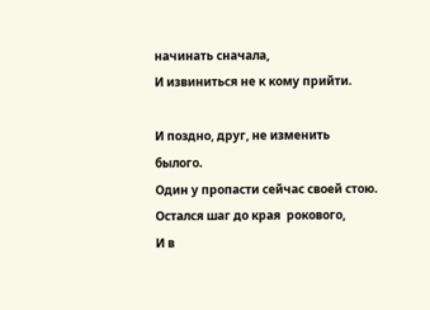начинать сначала,
И извиниться не к кому прийти.

И поздно, друг, не изменить былого.
Один у пропасти сейчас своей стою.
Остался шаг до края  рокового,
И в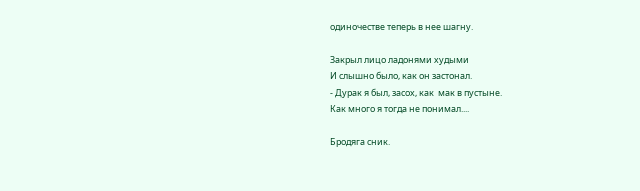одиночестве теперь в нее шагну.

Закрыл лицо ладонями худыми
И слышно было, как он застонал.
- Дурак я был, засох, как  мак в пустыне.
Как много я тогда не понимал....

Бродяга сник.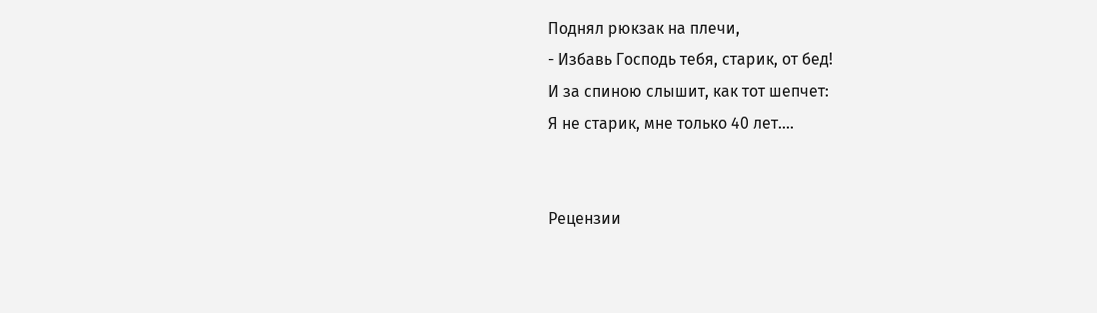Поднял рюкзак на плечи,
- Избавь Господь тебя, старик, от бед!
И за спиною слышит, как тот шепчет:
Я не старик, мне только 40 лет....


Рецензии